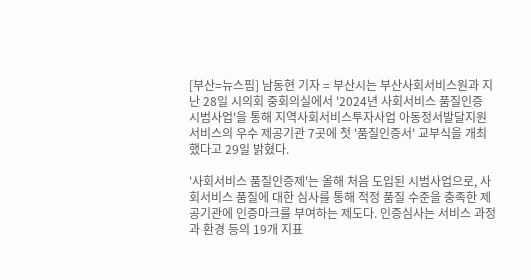[부산=뉴스핌] 남동현 기자 = 부산시는 부산사회서비스원과 지난 28일 시의회 중회의실에서 '2024년 사회서비스 품질인증 시범사업'을 통해 지역사회서비스투자사업 아동정서발달지원서비스의 우수 제공기관 7곳에 첫 '품질인증서' 교부식을 개최했다고 29일 밝혔다.

'사회서비스 품질인증제'는 올해 처음 도입된 시범사업으로, 사회서비스 품질에 대한 심사를 통해 적정 품질 수준을 충족한 제공기관에 인증마크를 부여하는 제도다. 인증심사는 서비스 과정과 환경 등의 19개 지표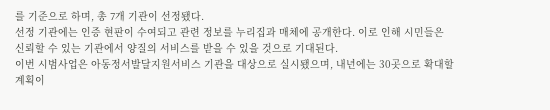를 기준으로 하며, 총 7개 기관이 선정됐다.
선정 기관에는 인증 현판이 수여되고 관련 정보를 누리집과 매체에 공개한다. 이로 인해 시민들은 신뢰할 수 있는 기관에서 양질의 서비스를 받을 수 있을 것으로 기대된다.
이번 시범사업은 아동정서발달지원서비스 기관을 대상으로 실시됐으며, 내년에는 30곳으로 확대할 계획이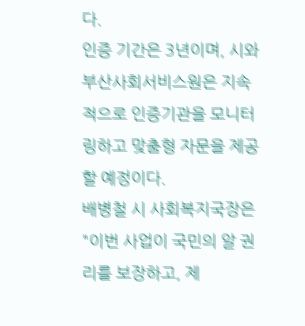다.
인증 기간은 3년이며, 시와 부산사회서비스원은 지속적으로 인증기관을 모니터링하고 맞춤형 자문을 제공할 예정이다.
배병철 시 사회복지국장은 "이번 사업이 국민의 알 권리를 보장하고, 제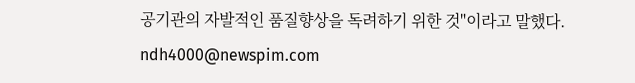공기관의 자발적인 품질향상을 독려하기 위한 것"이라고 말했다.
ndh4000@newspim.com